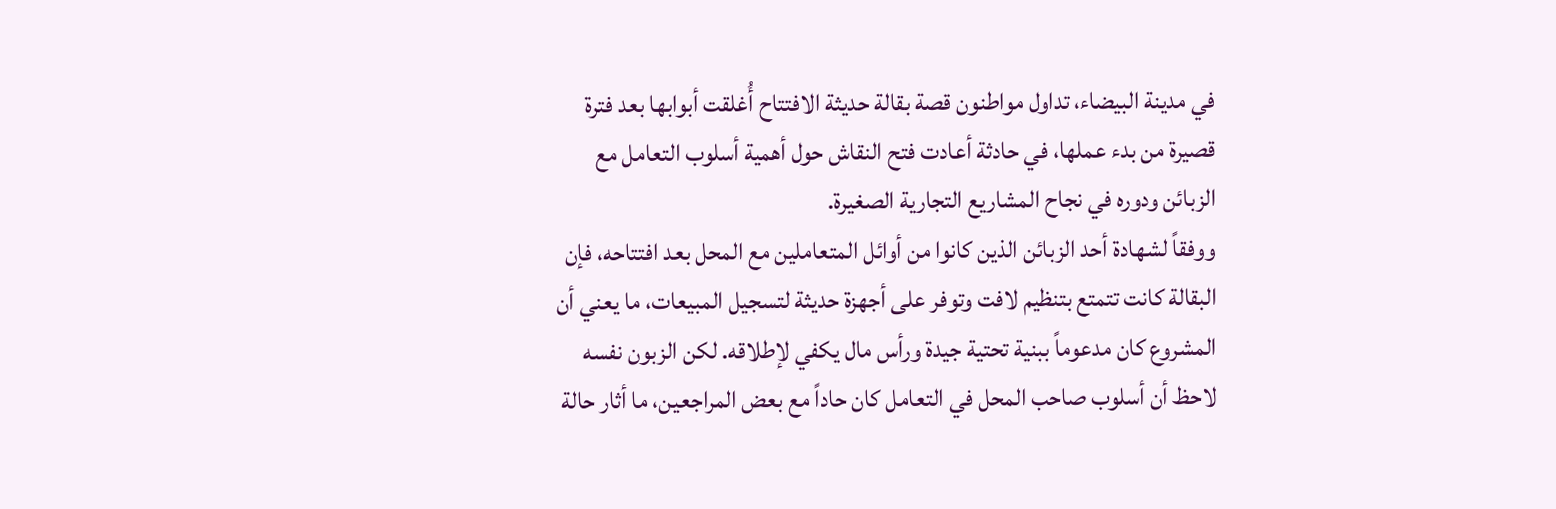في مدينة البيضاء، تداول مواطنون قصة بقالة حديثة الافتتاح أُغلقت أبوابها بعد فترة قصيرة من بدء عملها، في حادثة أعادت فتح النقاش حول أهمية أسلوب التعامل مع الزبائن ودوره في نجاح المشاريع التجارية الصغيرة.
ووفقاً لشهادة أحد الزبائن الذين كانوا من أوائل المتعاملين مع المحل بعد افتتاحه، فإن البقالة كانت تتمتع بتنظيم لافت وتوفر على أجهزة حديثة لتسجيل المبيعات، ما يعني أن المشروع كان مدعوماً ببنية تحتية جيدة ورأس مال يكفي لإطلاقه. لكن الزبون نفسه لاحظ أن أسلوب صاحب المحل في التعامل كان حاداً مع بعض المراجعين، ما أثار حالة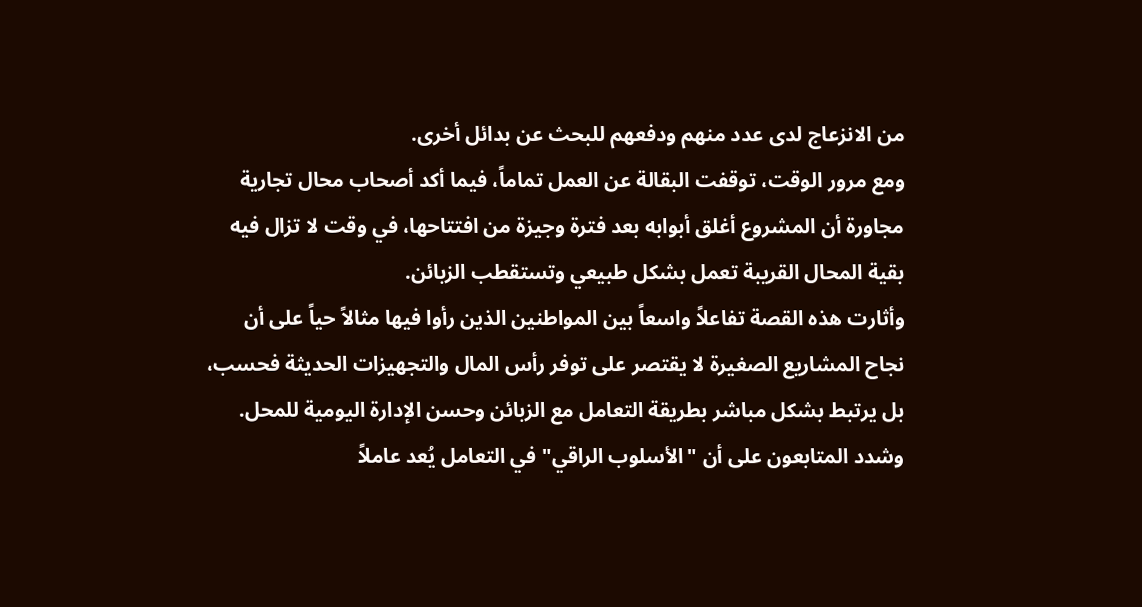من الانزعاج لدى عدد منهم ودفعهم للبحث عن بدائل أخرى.
ومع مرور الوقت، توقفت البقالة عن العمل تماماً، فيما أكد أصحاب محال تجارية مجاورة أن المشروع أغلق أبوابه بعد فترة وجيزة من افتتاحها، في وقت لا تزال فيه بقية المحال القريبة تعمل بشكل طبيعي وتستقطب الزبائن.
وأثارت هذه القصة تفاعلاً واسعاً بين المواطنين الذين رأوا فيها مثالاً حياً على أن نجاح المشاريع الصغيرة لا يقتصر على توفر رأس المال والتجهيزات الحديثة فحسب، بل يرتبط بشكل مباشر بطريقة التعامل مع الزبائن وحسن الإدارة اليومية للمحل. وشدد المتابعون على أن "الأسلوب الراقي" في التعامل يُعد عاملاً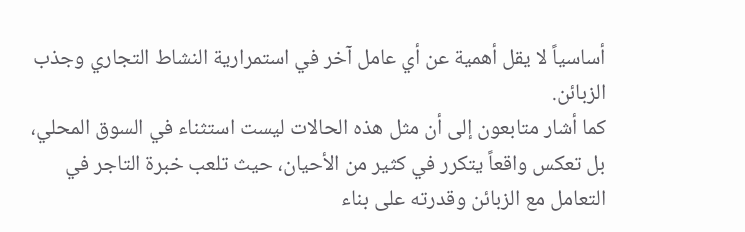أساسياً لا يقل أهمية عن أي عامل آخر في استمرارية النشاط التجاري وجذب الزبائن.
كما أشار متابعون إلى أن مثل هذه الحالات ليست استثناء في السوق المحلي، بل تعكس واقعاً يتكرر في كثير من الأحيان، حيث تلعب خبرة التاجر في التعامل مع الزبائن وقدرته على بناء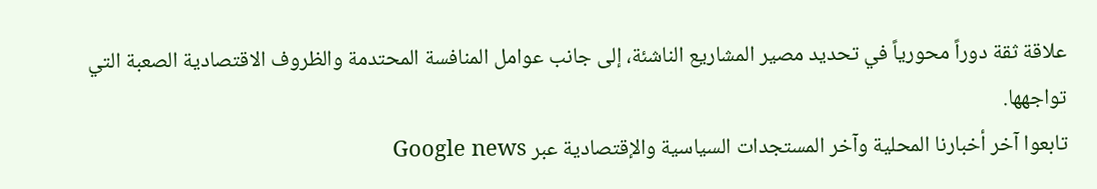علاقة ثقة دوراً محورياً في تحديد مصير المشاريع الناشئة، إلى جانب عوامل المنافسة المحتدمة والظروف الاقتصادية الصعبة التي تواجهها.
تابعوا آخر أخبارنا المحلية وآخر المستجدات السياسية والإقتصادية عبر Google news